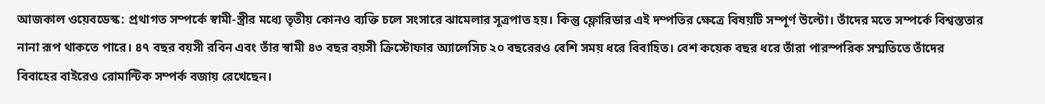আজকাল ওয়েবডেস্ক: প্রথাগত সম্পর্কে স্বামী-স্ত্রীর মধ্যে তৃতীয় কোনও ব্যক্তি চলে সংসারে ঝামেলার সূত্রপাত হয়। কিন্তু ফ্লোরিডার এই দম্পতির ক্ষেত্রে বিষয়টি সম্পূর্ণ উল্টো। তাঁদের মতে সম্পর্কে বিশ্বস্ততার নানা রূপ থাকতে পারে। ৪৭ বছর বয়সী রবিন এবং তাঁর স্বামী ৪৩ বছর বয়সী ক্রিস্টোফার অ্যালেসিচ ২০ বছরেরও বেশি সময় ধরে বিবাহিত। বেশ কয়েক বছর ধরে তাঁরা পারস্পরিক সম্মতিতে তাঁদের বিবাহের বাইরেও রোমান্টিক সম্পর্ক বজায় রেখেছেন।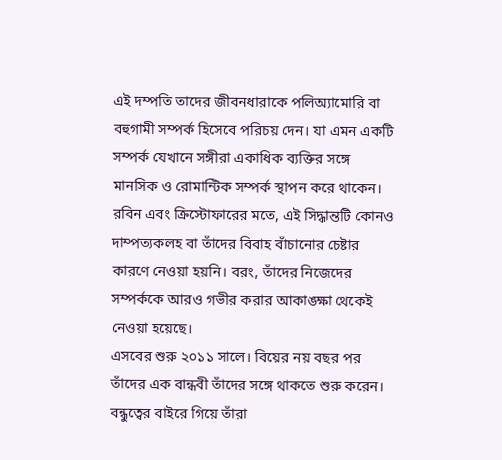এই দম্পতি তাদের জীবনধারাকে পলিঅ্যামোরি বা বহুগামী সম্পর্ক হিসেবে পরিচয় দেন। যা এমন একটি সম্পর্ক যেখানে সঙ্গীরা একাধিক ব্যক্তির সঙ্গে মানসিক ও রোমান্টিক সম্পর্ক স্থাপন করে থাকেন। রবিন এবং ক্রিস্টোফারের মতে, এই সিদ্ধান্তটি কোনও দাম্পত্যকলহ বা তাঁদের বিবাহ বাঁচানোর চেষ্টার কারণে নেওয়া হয়নি। বরং, তাঁদের নিজেদের সম্পর্ককে আরও গভীর করার আকাঙ্ক্ষা থেকেই নেওয়া হয়েছে।
এসবের শুরু ২০১১ সালে। বিয়ের নয় বছর পর তাঁদের এক বান্ধবী তাঁদের সঙ্গে থাকতে শুরু করেন। বন্ধুত্বের বাইরে গিয়ে তাঁরা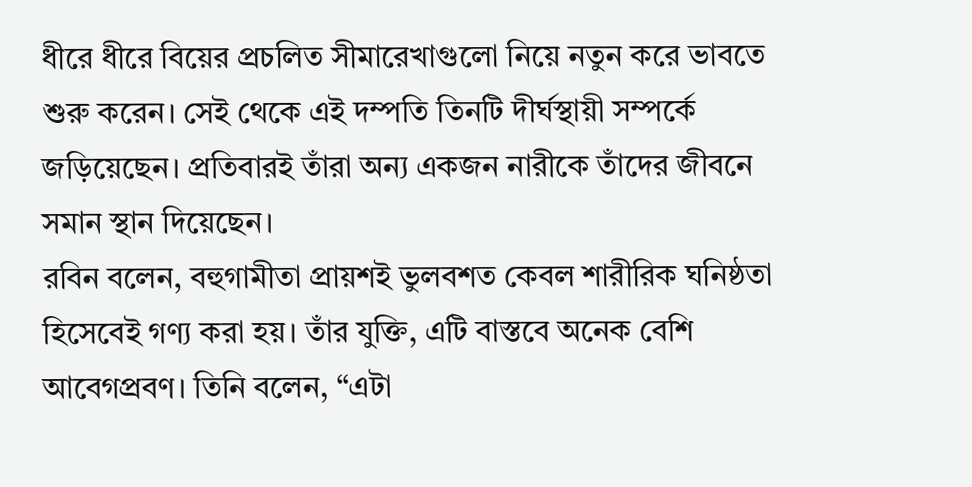ধীরে ধীরে বিয়ের প্রচলিত সীমারেখাগুলো নিয়ে নতুন করে ভাবতে শুরু করেন। সেই থেকে এই দম্পতি তিনটি দীর্ঘস্থায়ী সম্পর্কে জড়িয়েছেন। প্রতিবারই তাঁরা অন্য একজন নারীকে তাঁদের জীবনে সমান স্থান দিয়েছেন।
রবিন বলেন, বহুগামীতা প্রায়শই ভুলবশত কেবল শারীরিক ঘনিষ্ঠতা হিসেবেই গণ্য করা হয়। তাঁর যুক্তি, এটি বাস্তবে অনেক বেশি আবেগপ্রবণ। তিনি বলেন, “এটা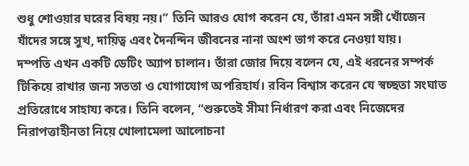শুধু শোওয়ার ঘরের বিষয় নয়।” তিনি আরও যোগ করেন যে, তাঁরা এমন সঙ্গী খোঁজেন যাঁদের সঙ্গে সুখ, দায়িত্ব এবং দৈনন্দিন জীবনের নানা অংশ ভাগ করে নেওয়া যায়।
দম্পতি এখন একটি ডেটিং অ্যাপ চালান। তাঁরা জোর দিয়ে বলেন যে, এই ধরনের সম্পর্ক টিকিয়ে রাখার জন্য সততা ও যোগাযোগ অপরিহার্য। রবিন বিশ্বাস করেন যে স্বচ্ছতা সংঘাত প্রতিরোধে সাহায্য করে। তিনি বলেন, “শুরুতেই সীমা নির্ধারণ করা এবং নিজেদের নিরাপত্তাহীনতা নিয়ে খোলামেলা আলোচনা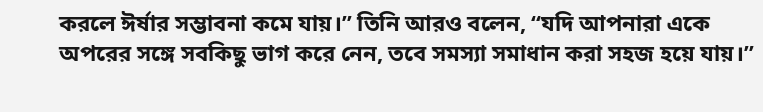করলে ঈর্ষার সম্ভাবনা কমে যায়।” তিনি আরও বলেন, “যদি আপনারা একে অপরের সঙ্গে সবকিছু ভাগ করে নেন, তবে সমস্যা সমাধান করা সহজ হয়ে যায়।”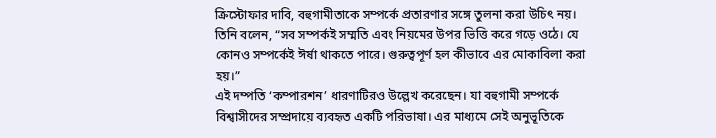ক্রিস্টোফার দাবি, বহুগামীতাকে সম্পর্কে প্রতারণার সঙ্গে তুলনা করা উচিৎ নয়। তিনি বলেন, “সব সম্পর্কই সম্মতি এবং নিয়মের উপর ভিত্তি করে গড়ে ওঠে। যে কোনও সম্পর্কেই ঈর্ষা থাকতে পারে। গুরুত্বপূর্ণ হল কীভাবে এর মোকাবিলা করা হয়।”
এই দম্পতি ‘কম্পারশন’ ধারণাটিরও উল্লেখ করেছেন। যা বহুগামী সম্পর্কে বিশ্বাসীদের সম্প্রদায়ে ব্যবহৃত একটি পরিভাষা। এর মাধ্যমে সেই অনুভূতিকে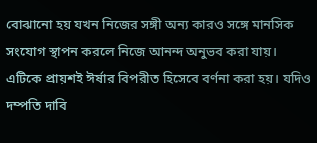বোঝানো হয় যখন নিজের সঙ্গী অন্য কারও সঙ্গে মানসিক সংযোগ স্থাপন করলে নিজে আনন্দ অনুভব করা যায়। এটিকে প্রায়শই ঈর্ষার বিপরীত হিসেবে বর্ণনা করা হয়। যদিও দম্পতি দাবি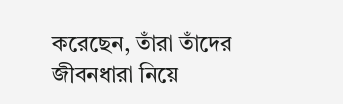করেছেন, তাঁরা তাঁদের জীবনধারা নিয়ে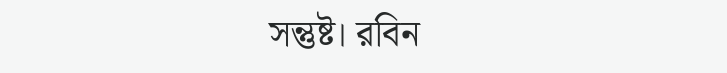সন্তুষ্ট। রবিন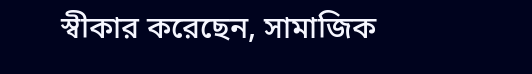স্বীকার করেছেন, সামাজিক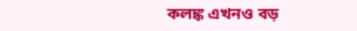কলঙ্ক এখনও বড়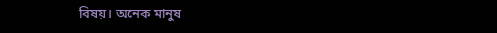বিষয়। অনেক মানুষ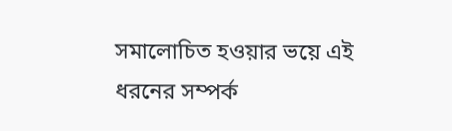সমালোচিত হওয়ার ভয়ে এই ধরনের সম্পর্ক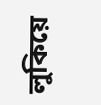লুকিয়ে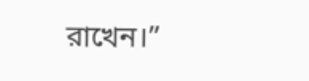রাখেন।”